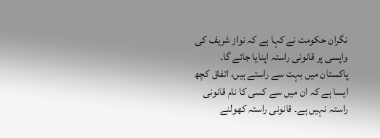نگران حکومت نے کہا ہے کہ نواز شریف کی واپسی پر قانونی راستہ اپنایا جائے گا۔
پاکستان میں بہت سے راستے ہیں، اتفاق کچھ ایسا ہے کہ ان میں سے کسی کا نام قانونی راستہ نہیں ہے۔ قانونی راستہ کھولنے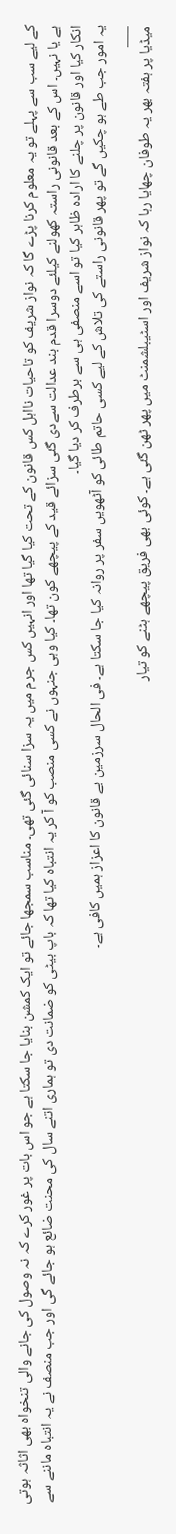کے لیے سب سے پہلے تو یہ معلوم کرنا پڑے گا کہ نواز شریف کو تاحیات نااہل کس قانون کے تحت کیا گیا تھا اور انہیں کس جرم میں یہ سزا سنائی گئی تھی۔ مناسب سمجھا جائے تو ایک کمشن بنایا جا سکتا ہے جو اس بات پر غور کرے کہ نہ وصول کی جانے والی تنخواہ بھی اثاثہ ہوتی ہے یا نہیں۔ اس کے بعد قانونی راستہ کھولنے کیلئے دوسرا قدم بند عدالت سےدی گئی سزائے قید کے پیچھے کون تھا۔ کیا وہی جنہوں نے کسی منصب کو آ کر یہ انتباہ کیا تھا کہ باپ بیٹی کو ضمانت دی تو ہماری اتنے سال کی محنت ضائع ہو جائے گی اور جب منصف نے یہ انتباہ ماننے سے انکار کیا اور قانون پر چلنے کا ارادہ ظاہر کیا تو اسے منصفی ہی سے برطرف کر دیا گیا۔
یہ امور جب طے ہو چکیں گے تو پھر قانونی راستے کی تلاش کے لیے کسی حاتم طائی کو آٹھویں سفر پر روانہ کیا جا سکتا ہے۔ فی الحال سرزمین بے قانون کا اعزاز ہمیں کافی ہے۔
___
میڈیا پر ہفتہ بھر یہ طوفان چھایا رہا کہ نواز شریف اور اسٹیبلشمنٹ میں پھر ٹھن گئی ہے۔ کوئی بھی فریق پیچھے ہٹنے کو تیار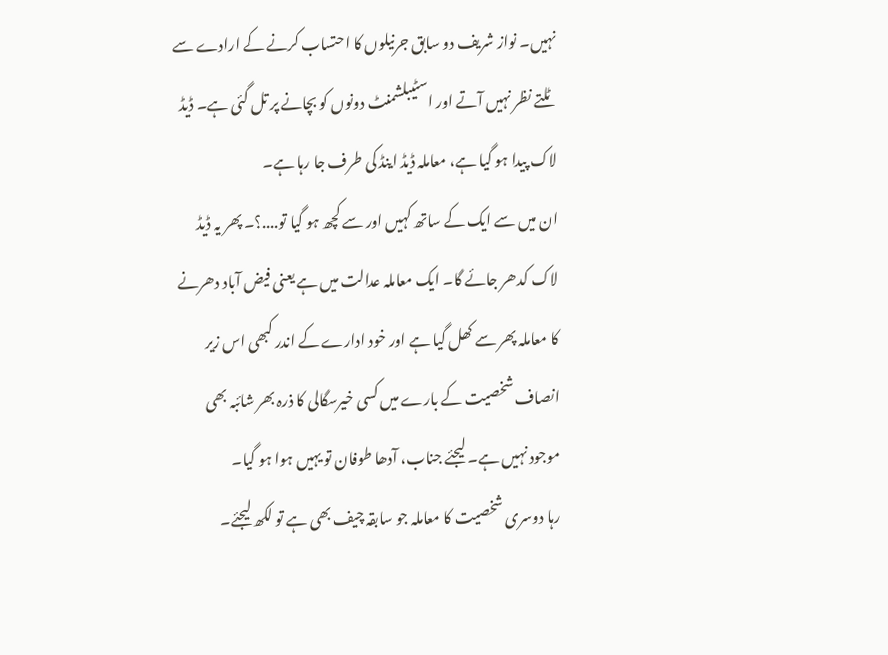نہیں۔ نواز شریف دو سابق جرنیلوں کا احتساب کرنے کے ارادے سے ٹلتے نظر نہیں آتے اور اسٹیبلشمنٹ دونوں کو بچانے پر تل گئی ہے۔ ڈیڈ لاک پیدا ہو گیا ہے، معاملہ ڈیڈ اینڈ کی طرف جا رہا ہے۔
ان میں سے ایک کے ساتھ کہیں اور سے کچھ ہو گیا تو....؟۔ پھر یہ ڈیڈ لاک کدھر جائے گا۔ ایک معاملہ عدالت میں ہے یعنی فیض آباد دھرنے کا معاملہ پھر سے کھل گیا ہے اور خود ادارے کے اندر کبھی اس زیر انصاف شخصیت کے بارے میں کسی خیرسگالی کا ذرہ بھر شائبہ بھی موجود نہیں ہے۔ لیجئے جناب، آدھا طوفان تو یہیں ہوا ہو گیا۔
رہا دوسری شخصیت کا معاملہ جو سابقہ چیف بھی ہے تو لکھ لیجئے۔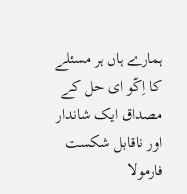ہمارے ہاں ہر مسئلے کا اِکّو ای حل کے مصداق ایک شاندار اور ناقابل شکست فارمولا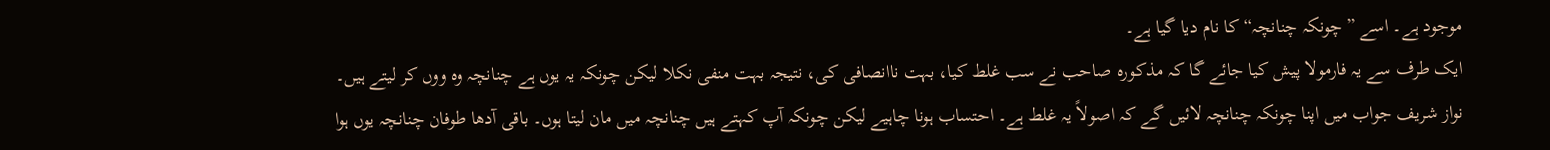موجود ہے۔ اسے ”چونکہ چنانچہ“ کا نام دیا گیا ہے۔
ایک طرف سے یہ فارمولا پیش کیا جائے گا کہ مذکورہ صاحب نے سب غلط کیا، بہت ناانصافی کی، نتیجہ بہت منفی نکلا لیکن چونکہ یہ یوں ہے چنانچہ وہ ووں کر لیتے ہیں۔
نواز شریف جواب میں اپنا چونکہ چنانچہ لائیں گے کہ اصولاً یہ غلط ہے۔ احتساب ہونا چاہیے لیکن چونکہ آپ کہتے ہیں چنانچہ میں مان لیتا ہوں۔ باقی آدھا طوفان چنانچہ یوں ہوا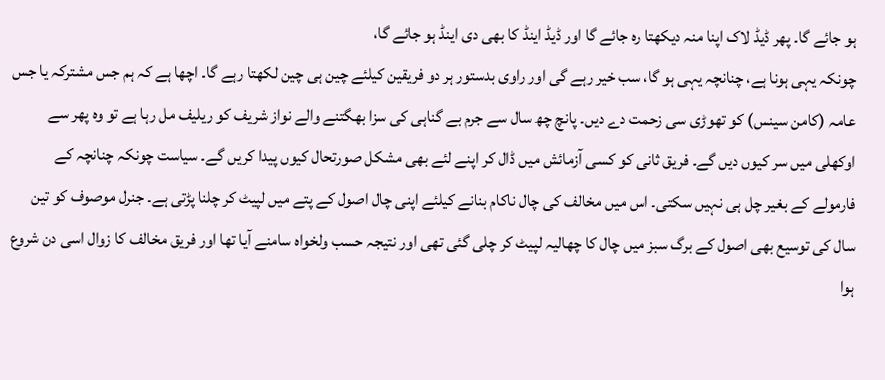ہو جائے گا۔ پھر ڈیڈ لاک اپنا منہ دیکھتا رہ جائے گا اور ڈیڈ اینڈ کا بھی دی اینڈ ہو جائے گا،
چونکہ یہی ہونا ہے، چنانچہ یہی ہو گا، سب خیر رہے گی اور راوی بدستور ہر دو فریقین کیلئے چین ہی چین لکھتا رہے گا۔ اچھا ہے کہ ہم جس مشترکہ یا جس عامہ (کامن سینس) کو تھوڑی سی زحمت دے دیں۔ پانچ چھ سال سے جرم بے گناہی کی سزا بھگتنے والے نواز شریف کو ریلیف مل رہا ہے تو وہ پھر سے اوکھلی میں سر کیوں دیں گے۔ فریق ثانی کو کسی آزمائش میں ڈال کر اپنے لئے بھی مشکل صورتحال کیوں پیدا کریں گے۔ سیاست چونکہ چنانچہ کے فارمولے کے بغیر چل ہی نہیں سکتی۔ اس میں مخالف کی چال ناکام بنانے کیلئے اپنی چال اصول کے پتے میں لپیٹ کر چلنا پڑتی ہے۔ جنرل موصوف کو تین سال کی توسیع بھی اصول کے برگ سبز میں چال کا چھالیہ لپیٹ کر چلی گئی تھی اور نتیجہ حسب ولخواہ سامنے آیا تھا اور فریق مخالف کا زوال اسی دن شروع ہوا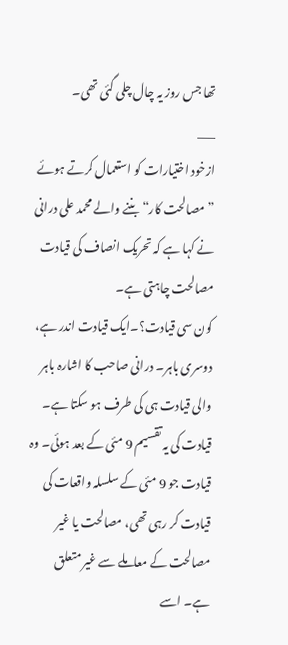تھا جس روز یہ چال چلی گئی تھی۔
___
ازخود اختیارات کو استعمال کرتے ہوئے ”مصالحت کار“ بننے والے محمد علی درانی نے کہا ہے کہ تحریک انصاف کی قیادت مصالحت چاہتی ہے۔
کون سی قیادت؟۔ایک قیادت اندر ہے، دوسری باہر۔ درانی صاحب کا اشارہ باہر والی قیادت ہی کی طرف ہو سکتا ہے۔ قیادت کی یہ تقسیم 9 مئی کے بعد ہوئی۔ وہ قیادت جو 9 مئی کے سلسلہ واقعات کی قیادت کر رہی تھی، مصالحت یا غیر مصالحت کے معاملے سے غیر متعلق ہے۔ اسے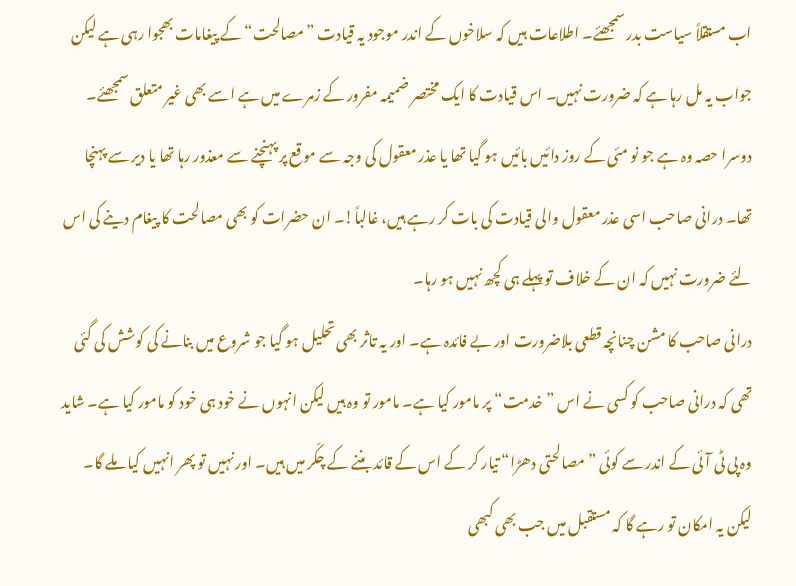اب مستقلاً سیاست بدر سمجھئے۔ اطلاعات ہیں کہ سلاخوں کے اندر موجود یہ قیادت ”مصالحت“ کے پیغامات بھجوا رہی ہے لیکن جواب یہ مل رہا ہے کہ ضرورت نہیں۔ اس قیادت کا ایک مختصر ضمیمہ مفرور کے زمرے میں ہے اسے بھی غیر متعلق سمجھئے۔
دوسرا حصہ وہ ہے جو نو مئی کے روز دائیں بائیں ہو گیا تھا یا عذر معقول کی وجہ سے موقع پر پہنچنے سے معذور رہا تھا یا دیر سے پہنچا تھا۔ درانی صاحب اسی عذر معقول والی قیادت کی بات کر رہے ہیں، غالباً!۔ ان حضرات کو بھی مصالحت کا پیغام دینے کی اس لئے ضرورت نہیں کہ ان کے خلاف تو پہلے ہی کچھ نہیں ہو رہا۔
درانی صاحب کا مشن چنانچہ قطعی بلاضرورت اور بے فائدہ ہے۔ اور یہ تاثر بھی تحلیل ہو گیا جو شروع میں بنانے کی کوشش کی گئی تھی کہ درانی صاحب کو کسی نے اس ”خدمت“ پر مامور کیا ہے۔ مامور تو وہ ہیں لیکن انہوں نے خود ہی خود کو مامور کیا ہے۔ شاید وہ پی ٹی آئی کے اندر سے کوئی ”مصالحتی دھڑا“ تیار کر کے اس کے قائد بننے کے چکّر میں ہیں۔ اور نہیں تو پھر انہیں کیا ملے گا۔ لیکن یہ امکان تو رہے گا کہ مستقبل میں جب بھی کبھی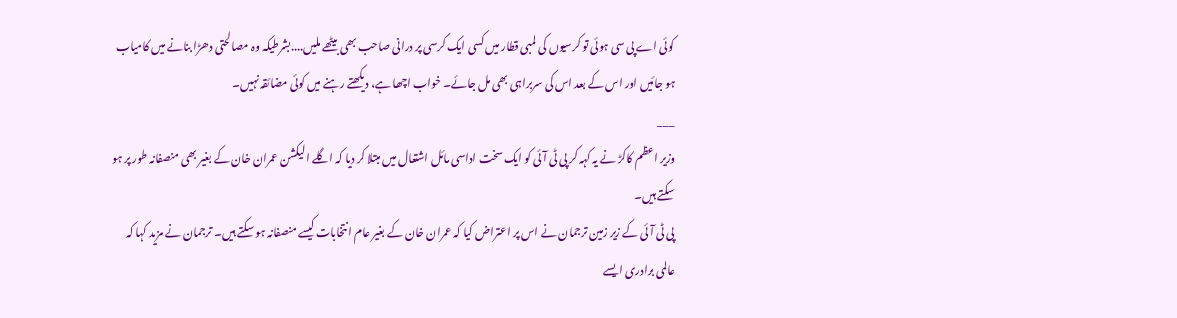کوئی اے پی سی ہوئی تو کرسیوں کی لمبی قطار میں کسی ایک کرسی پر درانی صاحب بھی بیٹھے ملیں....بشرطیکہ وہ مصالحتی دھڑا بنانے میں کامیاب ہو جائیں اور اس کے بعد اس کی سربراہی بھی مل جائے۔ خواب اچھا ہے، دیکھتے رہنے میں کوئی مضائقہ نہیں۔
___
وزیر اعظم کاکڑ نے یہ کہہ کر پی ٹی آئی کو ایک سخت اداسی مائل اشتعال میں مبتلا کر دیا کہ اگلے الیکشن عمران خان کے بغیر بھی منصفانہ طور پر ہو سکتے ہیں۔
پی ٹی آئی کے زیر زمین ترجمان نے اس پر اعتراض کیا کہ عمران خان کے بغیر عام انتخابات کیسے منصفانہ ہو سکتے ہیں۔ ترجمان نے مزید کہا کہ عالمی برادری ایسے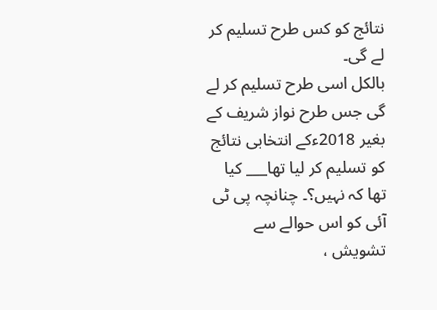نتائج کو کس طرح تسلیم کر لے گی۔
بالکل اسی طرح تسلیم کر لے گی جس طرح نواز شریف کے بغیر 2018ءکے انتخابی نتائج کو تسلیم کر لیا تھا___ کیا تھا کہ نہیں؟۔ چنانچہ پی ٹی آئی کو اس حوالے سے تشویش ،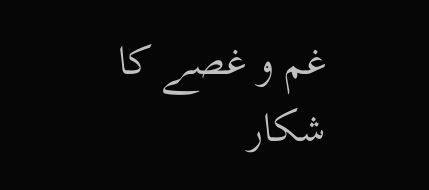غم و غصے کا شکار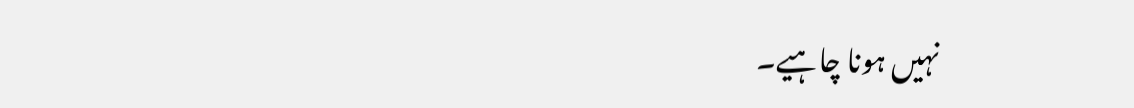نہیں ہونا چاہیے۔